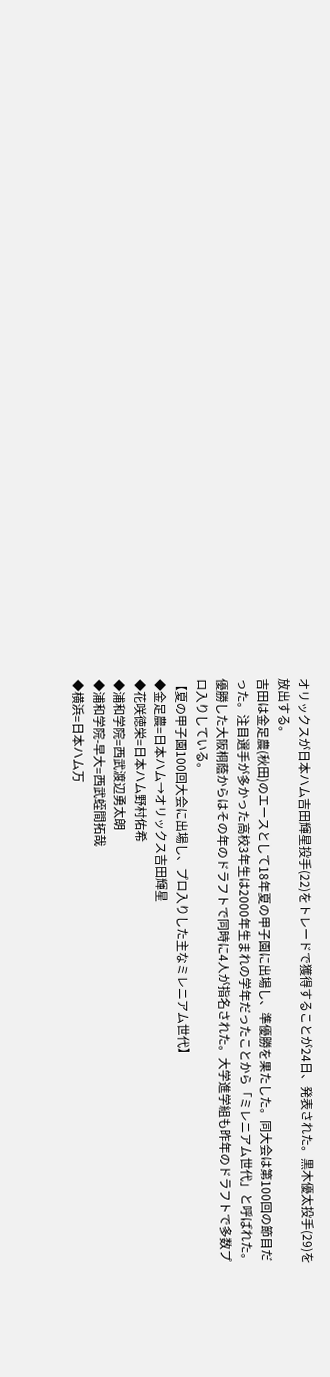オリックスが日本ハム吉田輝星投手(22)をトレードで獲得することが24日、発表された。黒木優太投手(29)を放出する。
吉田は金足農(秋田)のエースとして18年夏の甲子園に出場し、準優勝を果たした。同大会は第100回の節目だった。注目選手が多かった高校3年生は2000年生まれの学年だったことから「ミレニアム世代」と呼ばれた。
優勝した大阪桐蔭からはその年のドラフトで同時に4人が指名された。大学進学組も昨年のドラフトで多数プロ入りしている。
【夏の甲子園100回大会に出場し、プロ入りした主なミレニアム世代】
◆金足農=日本ハム→オリックス吉田輝星
◆花咲徳栄=日本ハム野村佑希
◆浦和学院=西武渡辺勇太朗
◆浦和学院-早大=西武蛭間拓哉
◆横浜=日本ハム万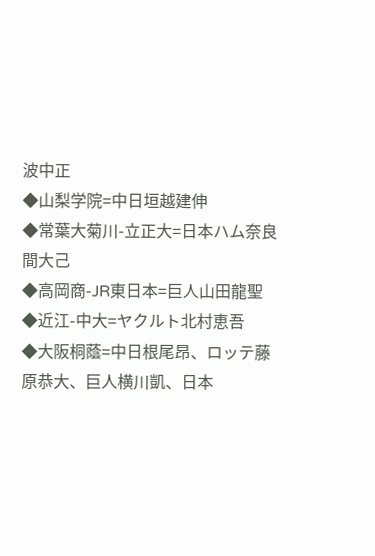波中正
◆山梨学院=中日垣越建伸
◆常葉大菊川-立正大=日本ハム奈良間大己
◆高岡商-JR東日本=巨人山田龍聖
◆近江-中大=ヤクルト北村恵吾
◆大阪桐蔭=中日根尾昂、ロッテ藤原恭大、巨人横川凱、日本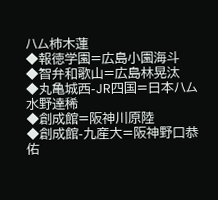ハム柿木蓮
◆報徳学園=広島小園海斗
◆智弁和歌山=広島林晃汰
◆丸亀城西-JR四国=日本ハム水野達稀
◆創成館=阪神川原陸
◆創成館-九産大=阪神野口恭佑